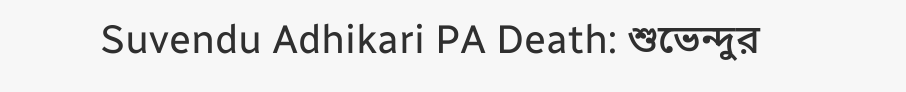Suvendu Adhikari PA Death: শুভেন্দুর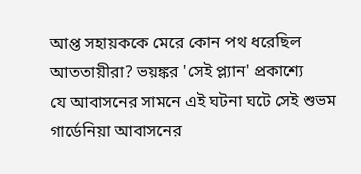আপ্ত সহায়ককে মেরে কোন পথ ধরেছিল আততায়ীরা? ভয়ঙ্কর 'সেই প্ল্যান' প্রকাশ্যে
যে আবাসনের সামনে এই ঘটনা ঘটে সেই শুভম গার্ডেনিয়া আবাসনের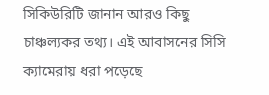সিকিউরিটি জানান আরও কিছু চাঞ্চল্যকর তথ্য। এই আবাসনের সিসি ক্যামেরায় ধরা পড়েছে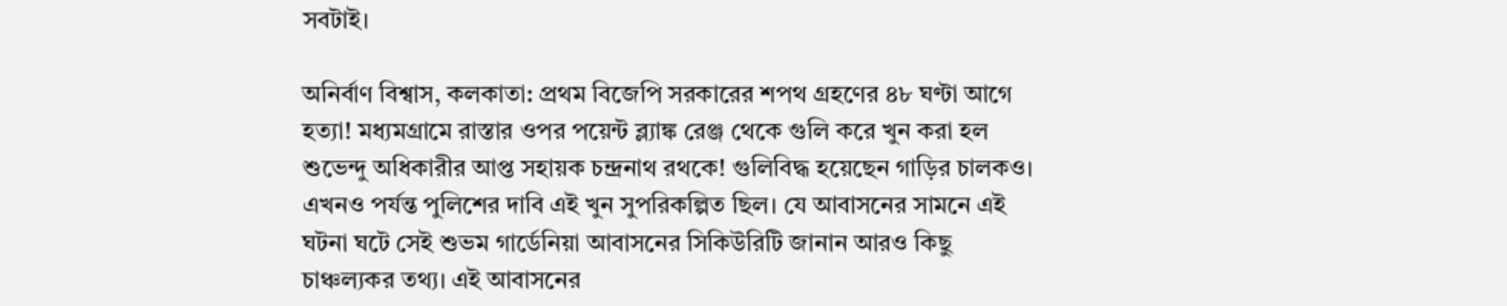সবটাই।

অনির্বাণ বিশ্বাস, কলকাতা: প্রথম বিজেপি সরকারের শপথ গ্রহণের ৪৮ ঘণ্টা আগে হত্যা! মধ্যমগ্রামে রাস্তার ওপর পয়েন্ট ব্ল্যাঙ্ক রেঞ্জ থেকে গুলি করে খুন করা হল শুভেন্দু অধিকারীর আপ্ত সহায়ক চন্দ্রনাথ রথকে! গুলিবিদ্ধ হয়েছেন গাড়ির চালকও। এখনও পর্যন্ত পুলিশের দাবি এই খুন সুপরিকল্পিত ছিল। যে আবাসনের সামনে এই ঘটনা ঘটে সেই শুভম গার্ডেনিয়া আবাসনের সিকিউরিটি জানান আরও কিছু চাঞ্চল্যকর তথ্য। এই আবাসনের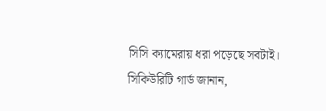সিসি ক্যামেরায় ধরা পড়েছে সবটাই।
সিকিউরিটি গার্ড জানান,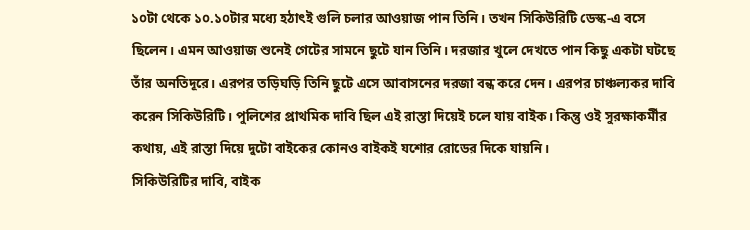১০টা থেকে ১০.১০টার মধ্যে হঠাৎই গুলি চলার আওয়াজ পান তিনি। তখন সিকিউরিটি ডেস্ক-এ বসে ছিলেন। এমন আওয়াজ শুনেই গেটের সামনে ছুটে যান তিনি। দরজার খুলে দেখতে পান কিছু একটা ঘটছে তাঁর অনতিদূরে। এরপর তড়িঘড়ি তিনি ছুটে এসে আবাসনের দরজা বন্ধ করে দেন। এরপর চাঞ্চল্যকর দাবি করেন সিকিউরিটি। পুলিশের প্রাথমিক দাবি ছিল এই রাস্তা দিয়েই চলে যায় বাইক। কিন্তু ওই সুরক্ষাকর্মীর কথায়, এই রাস্তা দিয়ে দুটো বাইকের কোনও বাইকই যশোর রোডের দিকে যায়নি।
সিকিউরিটির দাবি, বাইক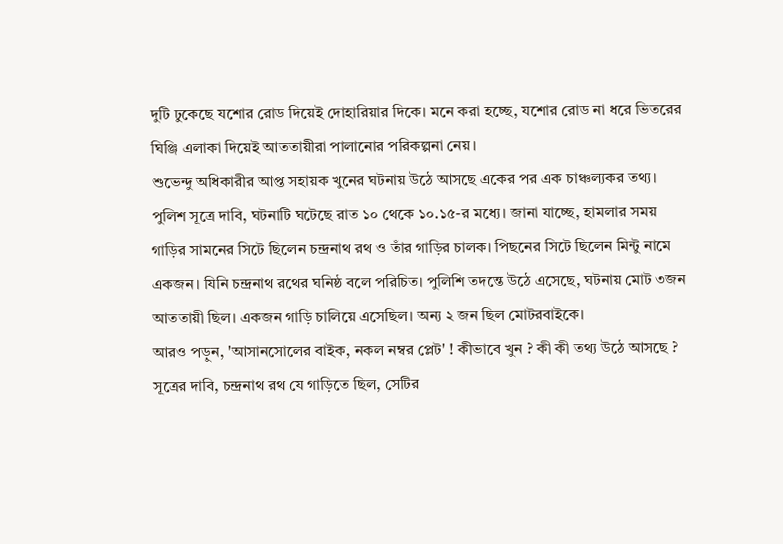দুটি ঢুকেছে যশোর রোড দিয়েই দোহারিয়ার দিকে। মনে করা হচ্ছে, যশোর রোড না ধরে ভিতরের ঘিঞ্জি এলাকা দিয়েই আততায়ীরা পালানোর পরিকল্পনা নেয়।
শুভেন্দু অধিকারীর আপ্ত সহায়ক খুনের ঘটনায় উঠে আসছে একের পর এক চাঞ্চল্যকর তথ্য। পুলিশ সূত্রে দাবি, ঘটনাটি ঘটেছে রাত ১০ থেকে ১০.১৫-র মধ্যে। জানা যাচ্ছে, হামলার সময় গাড়ির সামনের সিটে ছিলেন চন্দ্রনাথ রথ ও তাঁর গাড়ির চালক। পিছনের সিটে ছিলেন মিন্টু নামে একজন। যিনি চন্দ্রনাথ রথের ঘনিষ্ঠ বলে পরিচিত। পুলিশি তদন্তে উঠে এসেছে, ঘটনায় মোট ৩জন আততায়ী ছিল। একজন গাড়ি চালিয়ে এসেছিল। অন্য ২ জন ছিল মোটরবাইকে।
আরও পড়ুন, 'আসানসোলের বাইক, নকল নম্বর প্লেট' ! কীভাবে খুন ? কী কী তথ্য উঠে আসছে ?
সূত্রের দাবি, চন্দ্রনাথ রথ যে গাড়িতে ছিল, সেটির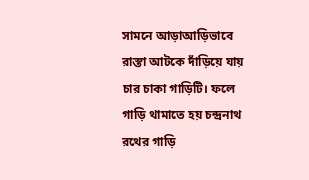সামনে আড়াআড়িভাবে রাস্তা আটকে দাঁড়িয়ে যায় চার চাকা গাড়িটি। ফলে গাড়ি থামাতে হয় চন্দ্রনাথ রথের গাড়ি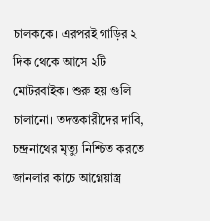চালককে। এরপরই গাড়ির ২ দিক থেকে আসে ২টি মোটরবাইক। শুরু হয় গুলি চালানো। তদন্তকারীদের দাবি, চন্দ্রনাথের মৃত্যু নিশ্চিত করতে জানলার কাচে আগ্নেয়াস্ত্র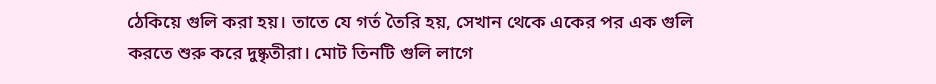ঠেকিয়ে গুলি করা হয়। তাতে যে গর্ত তৈরি হয়, সেখান থেকে একের পর এক গুলি করতে শুরু করে দুষ্কৃতীরা। মোট তিনটি গুলি লাগে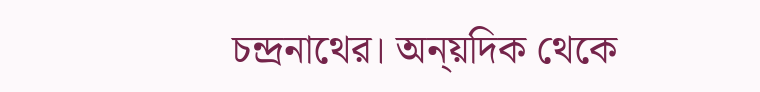চন্দ্রনাথের। অন্য়দিক থেকে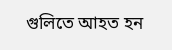গুলিতে আহত হন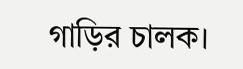গাড়ির চালক।